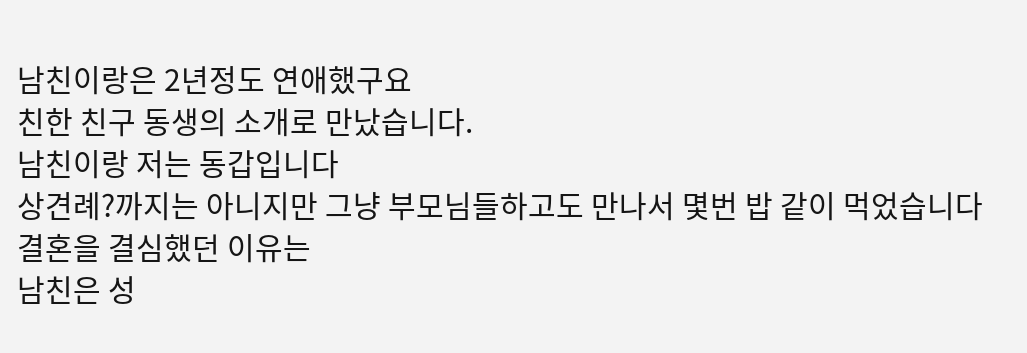남친이랑은 2년정도 연애했구요
친한 친구 동생의 소개로 만났습니다.
남친이랑 저는 동갑입니다
상견례?까지는 아니지만 그냥 부모님들하고도 만나서 몇번 밥 같이 먹었습니다
결혼을 결심했던 이유는
남친은 성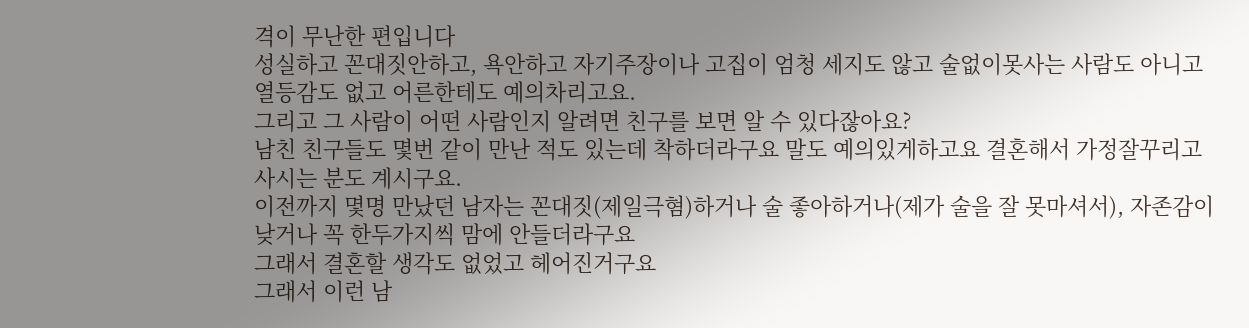격이 무난한 편입니다
성실하고 꼰대짓안하고, 욕안하고 자기주장이나 고집이 엄청 세지도 않고 술없이못사는 사람도 아니고 열등감도 없고 어른한테도 예의차리고요.
그리고 그 사람이 어떤 사람인지 알려면 친구를 보면 알 수 있다잖아요?
남친 친구들도 몇번 같이 만난 적도 있는데 착하더라구요 말도 예의있게하고요 결혼해서 가정잘꾸리고 사시는 분도 계시구요.
이전까지 몇명 만났던 남자는 꼰대짓(제일극혐)하거나 술 좋아하거나(제가 술을 잘 못마셔서), 자존감이 낮거나 꼭 한두가지씩 맘에 안들더라구요
그래서 결혼할 생각도 없었고 헤어진거구요
그래서 이런 남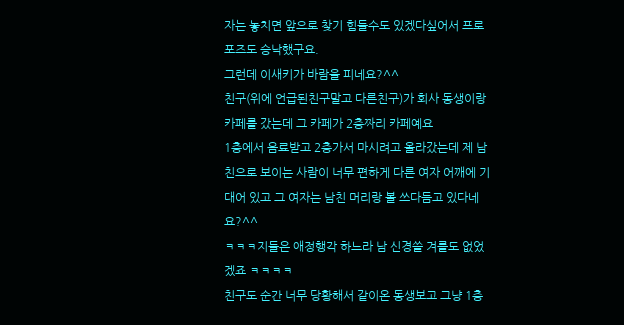자는 놓치면 앞으로 찾기 힘들수도 있겠다싶어서 프로포즈도 승낙했구요.
그런데 이새키가 바람을 피네요?^^
친구(위에 언급된친구말고 다른친구)가 회사 동생이랑 카페를 갔는데 그 카페가 2층짜리 카페예요
1층에서 음료받고 2층가서 마시려고 올라갔는데 제 남친으로 보이는 사람이 너무 편하게 다른 여자 어깨에 기대어 있고 그 여자는 남친 머리랑 볼 쓰다듬고 있다네요?^^
ㅋㅋㅋ지들은 애정행각 하느라 남 신경쓸 겨를도 없었겠죠 ㅋㅋㅋㅋ
친구도 순간 너무 당황해서 같이온 동생보고 그냥 1층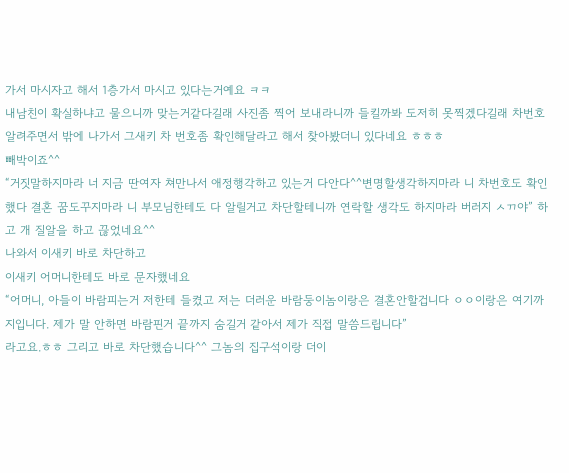가서 마시자고 해서 1층가서 마시고 있다는거예요 ㅋㅋ
내남친이 확실하냐고 물으니까 맞는거같다길래 사진좀 찍어 보내라니까 들킬까봐 도저히 못찍겠다길래 차번호 알려주면서 밖에 나가서 그새키 차 번호좀 확인해달라고 해서 찾아봤더니 있다네요 ㅎㅎㅎ
빼박이죠^^
“거짓말하지마라 너 지금 딴여자 쳐만나서 애정행각하고 있는거 다안다^^변명할생각하지마라 니 차번호도 확인했다 결혼 꿈도꾸지마라 니 부모님한테도 다 알릴거고 차단할테니까 연락할 생각도 하지마라 버러지 ㅅㄲ야” 하고 개 질알을 하고 끊었네요^^
나와서 이새키 바로 차단하고
이새키 어머니한테도 바로 문자했네요
“어머니, 아들이 바람피는거 저한테 들켰고 저는 더러운 바람둥이놈이랑은 결혼안할겁니다 ㅇㅇ이랑은 여기까지입니다. 제가 말 안하면 바람핀거 끝까지 숨길거 같아서 제가 직접 말씀드립니다”
라고요.ㅎㅎ 그리고 바로 차단했습니다^^ 그놈의 집구석이랑 더이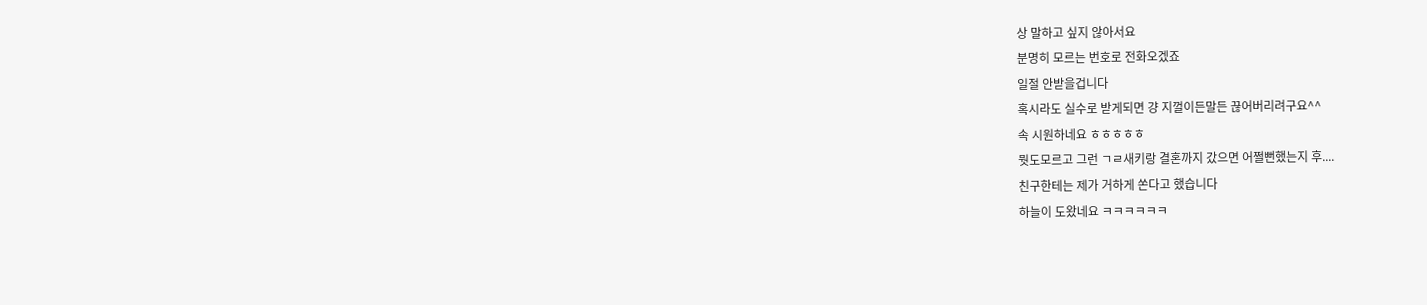상 말하고 싶지 않아서요
분명히 모르는 번호로 전화오겠죠
일절 안받을겁니다
혹시라도 실수로 받게되면 걍 지껄이든말든 끊어버리려구요^^
속 시원하네요 ㅎㅎㅎㅎㅎ
뭣도모르고 그런 ㄱㄹ새키랑 결혼까지 갔으면 어쩔뻔했는지 후....
친구한테는 제가 거하게 쏜다고 했습니다
하늘이 도왔네요 ㅋㅋㅋㅋㅋㅋ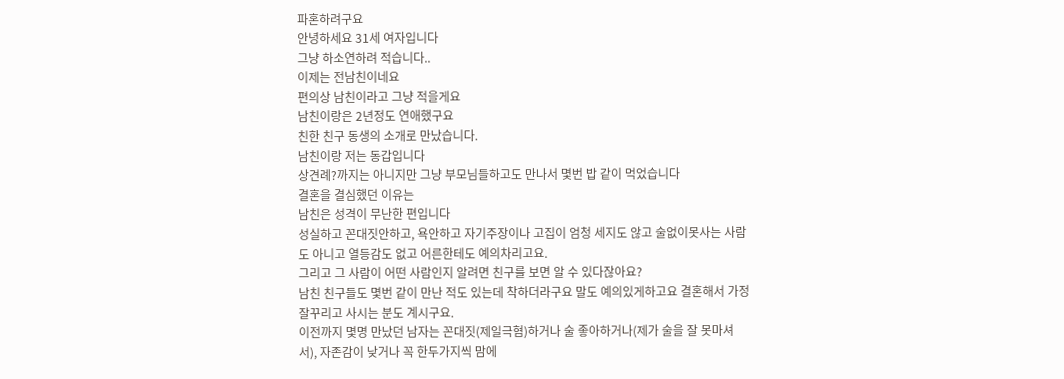파혼하려구요
안녕하세요 31세 여자입니다
그냥 하소연하려 적습니다..
이제는 전남친이네요
편의상 남친이라고 그냥 적을게요
남친이랑은 2년정도 연애했구요
친한 친구 동생의 소개로 만났습니다.
남친이랑 저는 동갑입니다
상견례?까지는 아니지만 그냥 부모님들하고도 만나서 몇번 밥 같이 먹었습니다
결혼을 결심했던 이유는
남친은 성격이 무난한 편입니다
성실하고 꼰대짓안하고, 욕안하고 자기주장이나 고집이 엄청 세지도 않고 술없이못사는 사람도 아니고 열등감도 없고 어른한테도 예의차리고요.
그리고 그 사람이 어떤 사람인지 알려면 친구를 보면 알 수 있다잖아요?
남친 친구들도 몇번 같이 만난 적도 있는데 착하더라구요 말도 예의있게하고요 결혼해서 가정잘꾸리고 사시는 분도 계시구요.
이전까지 몇명 만났던 남자는 꼰대짓(제일극혐)하거나 술 좋아하거나(제가 술을 잘 못마셔서), 자존감이 낮거나 꼭 한두가지씩 맘에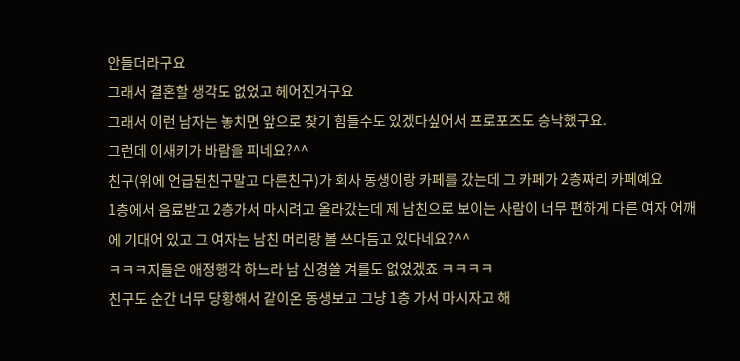안들더라구요
그래서 결혼할 생각도 없었고 헤어진거구요
그래서 이런 남자는 놓치면 앞으로 찾기 힘들수도 있겠다싶어서 프로포즈도 승낙했구요.
그런데 이새키가 바람을 피네요?^^
친구(위에 언급된친구말고 다른친구)가 회사 동생이랑 카페를 갔는데 그 카페가 2층짜리 카페예요
1층에서 음료받고 2층가서 마시려고 올라갔는데 제 남친으로 보이는 사람이 너무 편하게 다른 여자 어깨에 기대어 있고 그 여자는 남친 머리랑 볼 쓰다듬고 있다네요?^^
ㅋㅋㅋ지들은 애정행각 하느라 남 신경쓸 겨를도 없었겠죠 ㅋㅋㅋㅋ
친구도 순간 너무 당황해서 같이온 동생보고 그냥 1층 가서 마시자고 해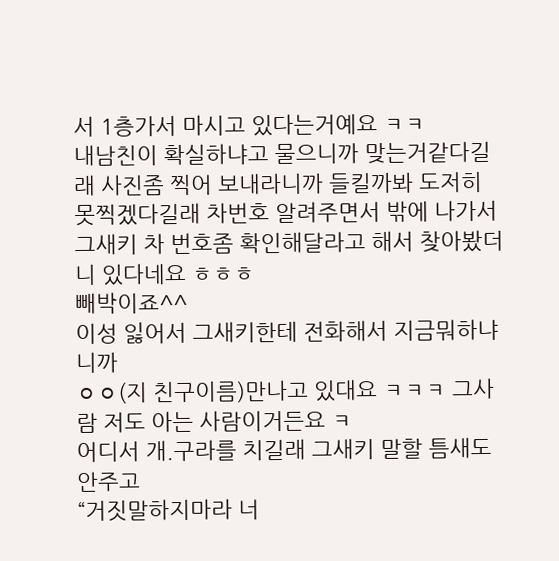서 1층가서 마시고 있다는거예요 ㅋㅋ
내남친이 확실하냐고 물으니까 맞는거같다길래 사진좀 찍어 보내라니까 들킬까봐 도저히 못찍겠다길래 차번호 알려주면서 밖에 나가서 그새키 차 번호좀 확인해달라고 해서 찾아봤더니 있다네요 ㅎㅎㅎ
빼박이죠^^
이성 잃어서 그새키한테 전화해서 지금뭐하냐니까
ㅇㅇ(지 친구이름)만나고 있대요 ㅋㅋㅋ 그사람 저도 아는 사람이거든요 ㅋ
어디서 개.구라를 치길래 그새키 말할 틈새도 안주고
“거짓말하지마라 너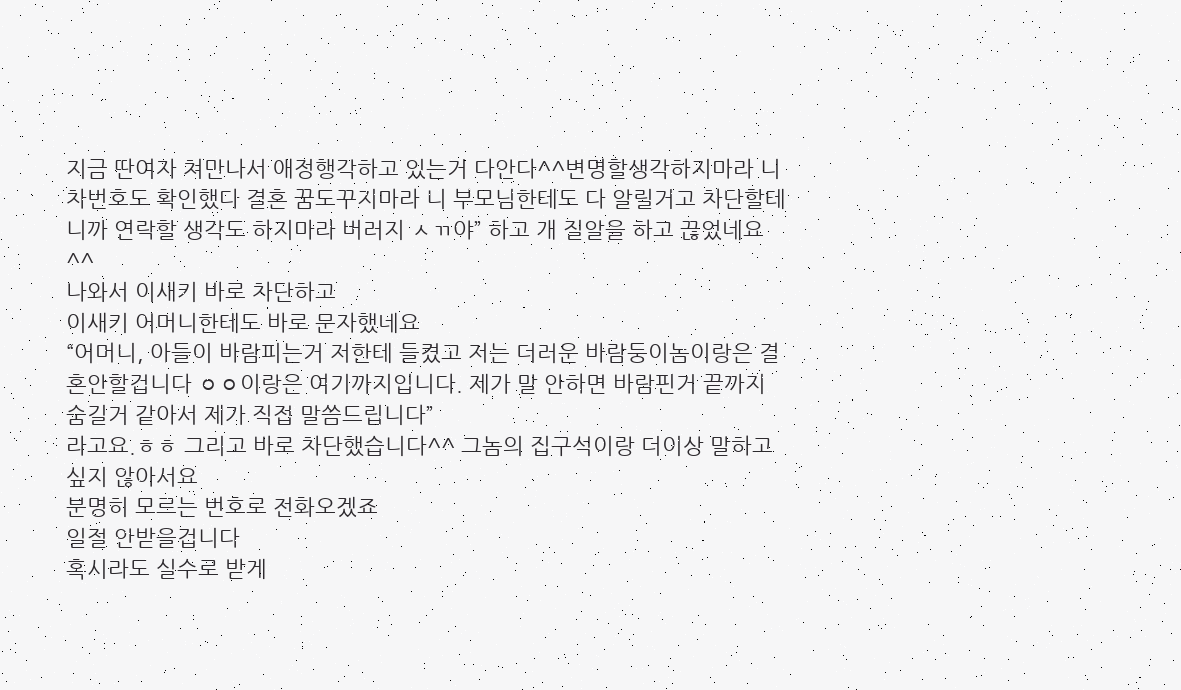지금 딴여자 쳐만나서 애정행각하고 있는거 다안다^^변명할생각하지마라 니 차번호도 확인했다 결혼 꿈도꾸지마라 니 부모님한테도 다 알릴거고 차단할테니까 연락할 생각도 하지마라 버러지 ㅅㄲ야” 하고 개 질알을 하고 끊었네요^^
나와서 이새키 바로 차단하고
이새키 어머니한테도 바로 문자했네요
“어머니, 아들이 바람피는거 저한테 들켰고 저는 더러운 바람둥이놈이랑은 결혼안할겁니다 ㅇㅇ이랑은 여기까지입니다. 제가 말 안하면 바람핀거 끝까지 숨길거 같아서 제가 직접 말씀드립니다”
라고요.ㅎㅎ 그리고 바로 차단했습니다^^ 그놈의 집구석이랑 더이상 말하고 싶지 않아서요
분명히 모르는 번호로 전화오겠죠
일절 안받을겁니다
혹시라도 실수로 받게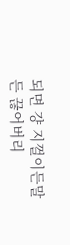되면 걍 지껄이든말든 끊어버리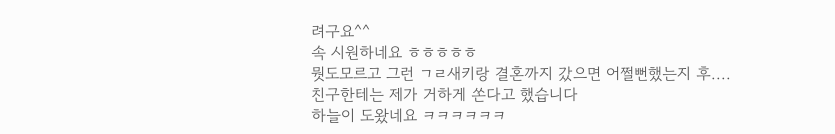려구요^^
속 시원하네요 ㅎㅎㅎㅎㅎ
뭣도모르고 그런 ㄱㄹ새키랑 결혼까지 갔으면 어쩔뻔했는지 후....
친구한테는 제가 거하게 쏜다고 했습니다
하늘이 도왔네요 ㅋㅋㅋㅋㅋㅋ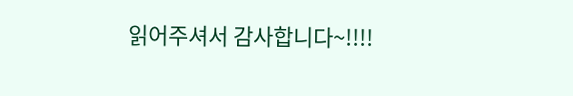읽어주셔서 감사합니다~!!!!